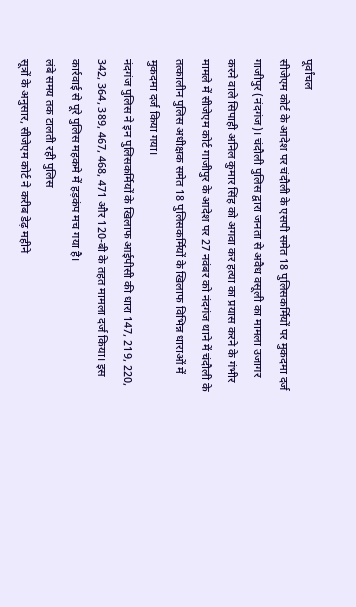पूर्वांचल
सीजेएम कोर्ट के आदेश पर चंदौली के एसपी समेत 18 पुलिसकर्मियों पर मुकदमा दर्ज
गाजीपुर (नंदगंज)। चंदौली पुलिस द्वारा जनता से अवैध वसूली का मामला उजागर करने वाले सिपाही अनिल कुमार सिंह को अगवा कर हत्या का प्रयास करने के गंभीर मामले में सीजेएम कोर्ट गाजीपुर के आदेश पर 27 नवंबर को नंदगंज थाने में चंदौली के तत्कालीन पुलिस अधीक्षक समेत 18 पुलिसकर्मियों के खिलाफ विभिन्न धाराओं में मुकदमा दर्ज किया गया।
नंदगंज पुलिस ने इन पुलिसकर्मियों के खिलाफ आईपीसी की धारा 147, 219, 220, 342, 364, 389, 467, 468, 471 और 120-बी के तहत मामला दर्ज किया। इस कार्रवाई से पूरे पुलिस महकमे में हड़कंप मच गया है।
लंबे समय तक टालती रही पुलिस
सूत्रों के अनुसार, सीजेएम कोर्ट ने करीब डेढ़ महीने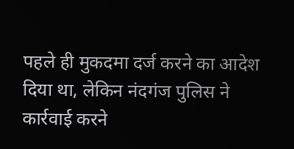पहले ही मुकदमा दर्ज करने का आदेश दिया था, लेकिन नंदगंज पुलिस ने कार्रवाई करने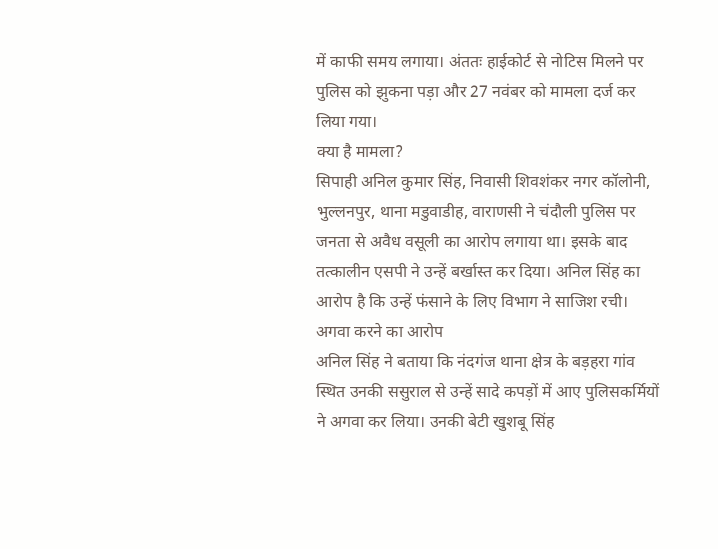में काफी समय लगाया। अंततः हाईकोर्ट से नोटिस मिलने पर पुलिस को झुकना पड़ा और 27 नवंबर को मामला दर्ज कर लिया गया।
क्या है मामला?
सिपाही अनिल कुमार सिंह, निवासी शिवशंकर नगर कॉलोनी, भुल्लनपुर, थाना मडुवाडीह, वाराणसी ने चंदौली पुलिस पर जनता से अवैध वसूली का आरोप लगाया था। इसके बाद तत्कालीन एसपी ने उन्हें बर्खास्त कर दिया। अनिल सिंह का आरोप है कि उन्हें फंसाने के लिए विभाग ने साजिश रची।
अगवा करने का आरोप
अनिल सिंह ने बताया कि नंदगंज थाना क्षेत्र के बड़हरा गांव स्थित उनकी ससुराल से उन्हें सादे कपड़ों में आए पुलिसकर्मियों ने अगवा कर लिया। उनकी बेटी खुशबू सिंह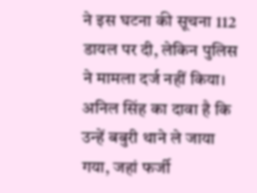ने इस घटना की सूचना 112 डायल पर दी, लेकिन पुलिस ने मामला दर्ज नहीं किया। अनिल सिंह का दावा है कि उन्हें बबुरी थाने ले जाया गया, जहां फर्जी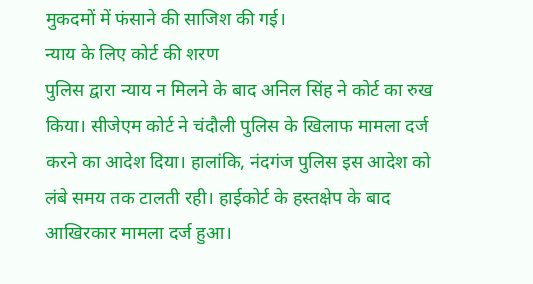मुकदमों में फंसाने की साजिश की गई।
न्याय के लिए कोर्ट की शरण
पुलिस द्वारा न्याय न मिलने के बाद अनिल सिंह ने कोर्ट का रुख किया। सीजेएम कोर्ट ने चंदौली पुलिस के खिलाफ मामला दर्ज करने का आदेश दिया। हालांकि, नंदगंज पुलिस इस आदेश को लंबे समय तक टालती रही। हाईकोर्ट के हस्तक्षेप के बाद आखिरकार मामला दर्ज हुआ।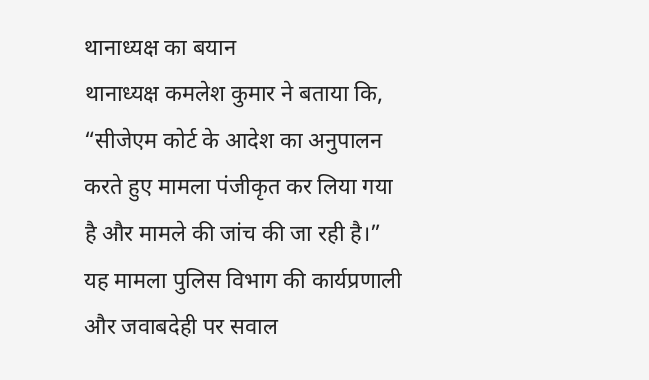थानाध्यक्ष का बयान
थानाध्यक्ष कमलेश कुमार ने बताया कि, “सीजेएम कोर्ट के आदेश का अनुपालन करते हुए मामला पंजीकृत कर लिया गया है और मामले की जांच की जा रही है।”
यह मामला पुलिस विभाग की कार्यप्रणाली और जवाबदेही पर सवाल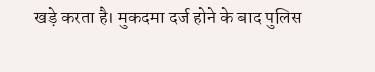खड़े करता है। मुकदमा दर्ज होने के बाद पुलिस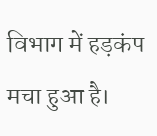विभाग में हड़कंप मचा हुआ है।